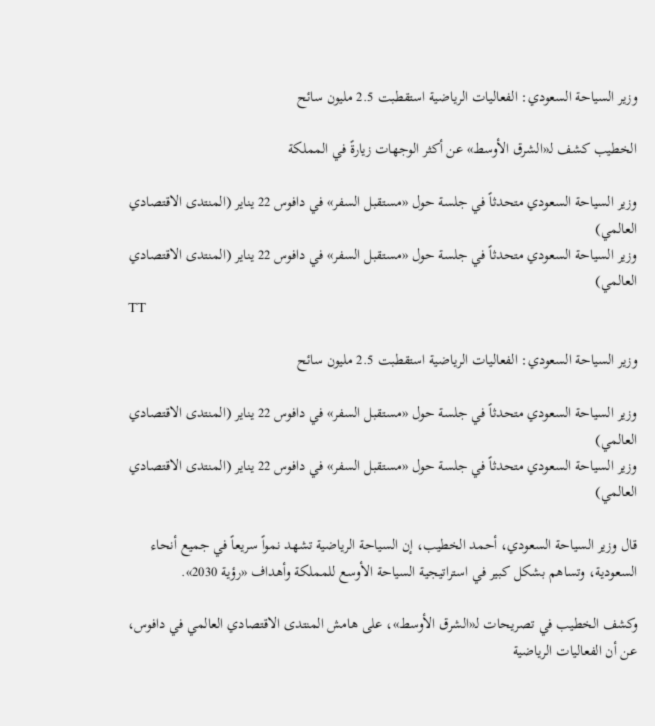وزير السياحة السعودي: الفعاليات الرياضية استقطبت 2.5 مليون سائح

الخطيب كشف لـ«الشرق الأوسط» عن أكثر الوجهات زيارةً في المملكة

وزير السياحة السعودي متحدثاً في جلسة حول «مستقبل السفر» في دافوس 22 يناير (المنتدى الاقتصادي العالمي)
وزير السياحة السعودي متحدثاً في جلسة حول «مستقبل السفر» في دافوس 22 يناير (المنتدى الاقتصادي العالمي)
TT

وزير السياحة السعودي: الفعاليات الرياضية استقطبت 2.5 مليون سائح

وزير السياحة السعودي متحدثاً في جلسة حول «مستقبل السفر» في دافوس 22 يناير (المنتدى الاقتصادي العالمي)
وزير السياحة السعودي متحدثاً في جلسة حول «مستقبل السفر» في دافوس 22 يناير (المنتدى الاقتصادي العالمي)

قال وزير السياحة السعودي، أحمد الخطيب، إن السياحة الرياضية تشهد نمواً سريعاً في جميع أنحاء السعودية، وتساهم بشكل كبير في استراتيجية السياحة الأوسع للمملكة وأهداف «رؤية 2030».

وكشف الخطيب في تصريحات لـ«الشرق الأوسط»، على هامش المنتدى الاقتصادي العالمي في دافوس، عن أن الفعاليات الرياضية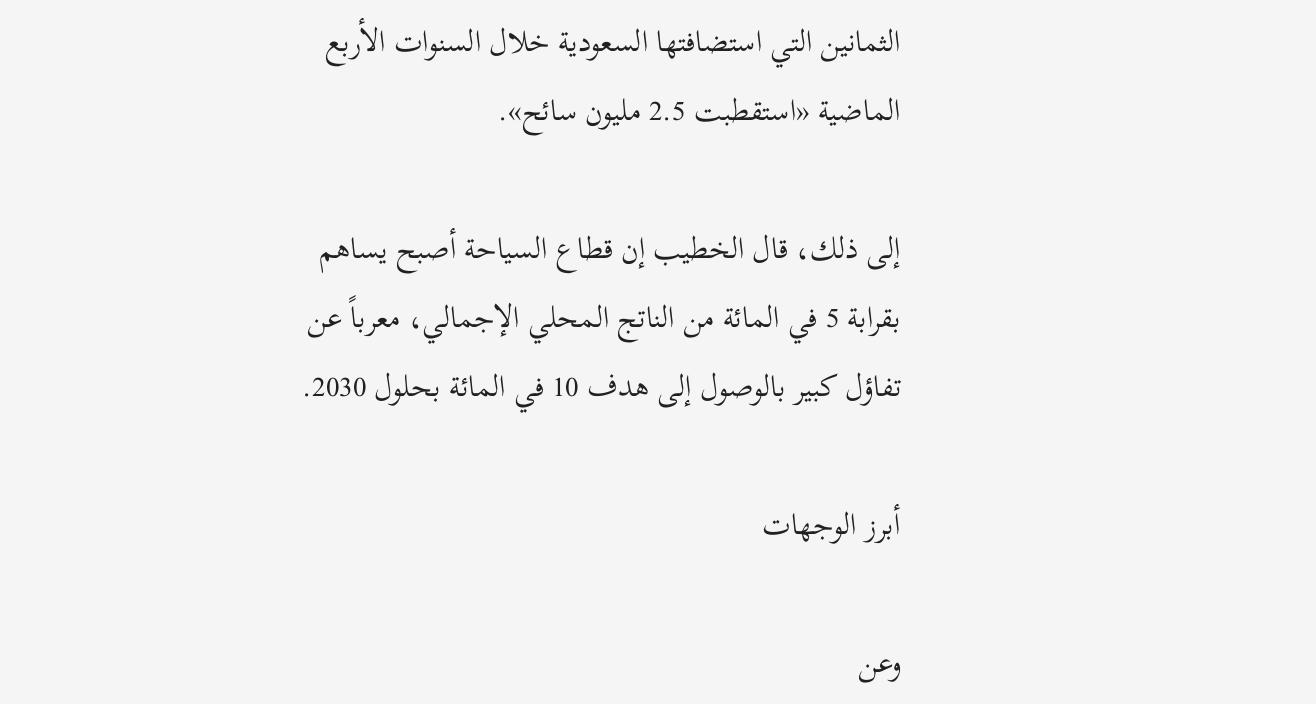الثمانين التي استضافتها السعودية خلال السنوات الأربع الماضية «استقطبت 2.5 مليون سائح».

إلى ذلك، قال الخطيب إن قطاع السياحة أصبح يساهم بقرابة 5 في المائة من الناتج المحلي الإجمالي، معرباً عن تفاؤل كبير بالوصول إلى هدف 10 في المائة بحلول 2030.

أبرز الوجهات

وعن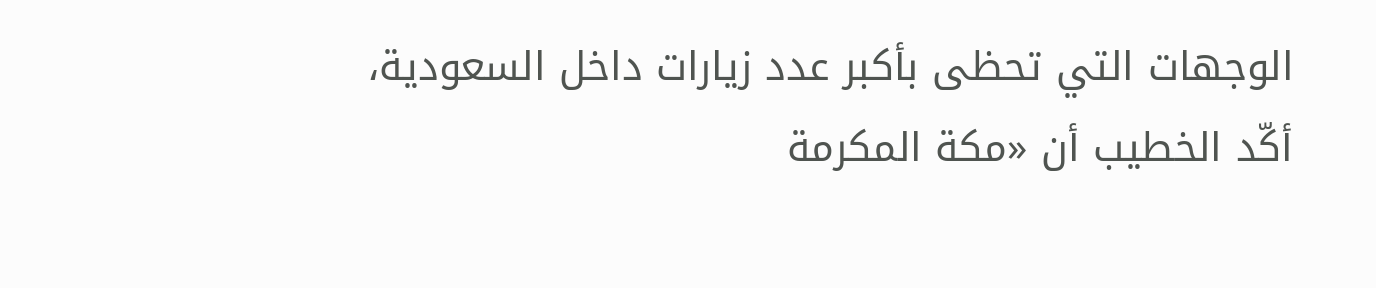الوجهات التي تحظى بأكبر عدد زيارات داخل السعودية، أكّد الخطيب أن «مكة المكرمة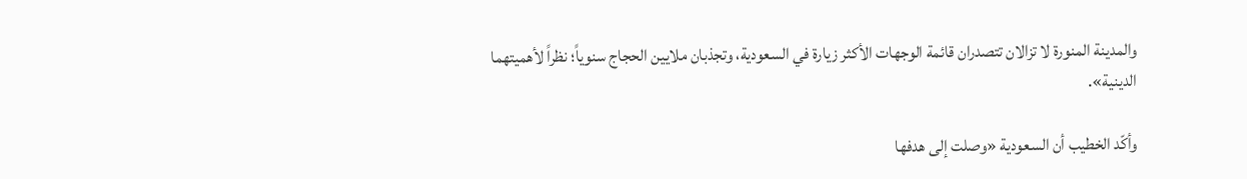والمدينة المنورة لا تزالان تتصدران قائمة الوجهات الأكثر زيارة في السعودية، وتجذبان ملايين الحجاج سنوياً؛ نظراً لأهميتهما الدينية».

وأكّد الخطيب أن السعودية «وصلت إلى هدفها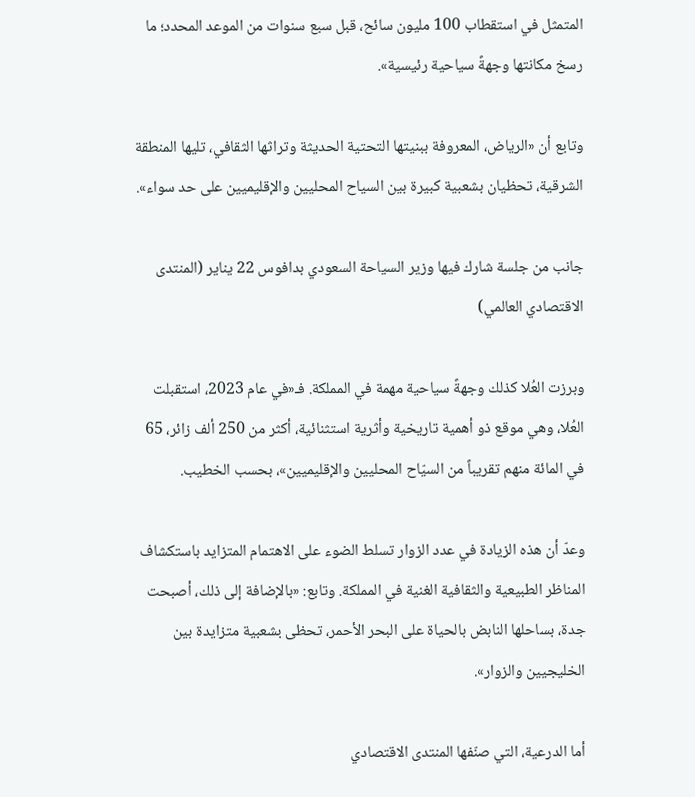المتمثل في استقطاب 100 مليون سائح، قبل سبع سنوات من الموعد المحدد؛ ما رسخ مكانتها وجهةً سياحية رئيسية».

وتابع أن «الرياض، المعروفة ببنيتها التحتية الحديثة وتراثها الثقافي، تليها المنطقة الشرقية، تحظيان بشعبية كبيرة بين السياح المحليين والإقليميين على حد سواء».

جانب من جلسة شارك فيها وزير السياحة السعودي بدافوس 22 يناير (المنتدى الاقتصادي العالمي)

وبرزت العُلا كذلك وجهةً سياحية مهمة في المملكة. فـ«في عام 2023، استقبلت العُلا، وهي موقع ذو أهمية تاريخية وأثرية استثنائية، أكثر من 250 ألف زائر، 65 في المائة منهم تقريباً من السيّاح المحليين والإقليميين»، بحسب الخطيب.

وعدّ أن هذه الزيادة في عدد الزوار تسلط الضوء على الاهتمام المتزايد باستكشاف المناظر الطبيعية والثقافية الغنية في المملكة. وتابع: «بالإضافة إلى ذلك، أصبحت جدة، بساحلها النابض بالحياة على البحر الأحمر، تحظى بشعبية متزايدة بين الخليجيين والزوار».

أما الدرعية، التي صنّفها المنتدى الاقتصادي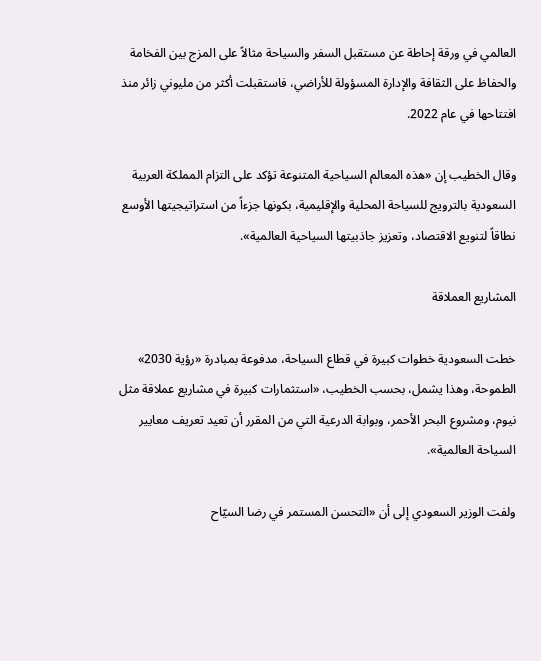العالمي في ورقة إحاطة عن مستقبل السفر والسياحة مثالاً على المزج بين الفخامة والحفاظ على الثقافة والإدارة المسؤولة للأراضي، فاستقبلت أكثر من مليوني زائر منذ افتتاحها في عام 2022.

وقال الخطيب إن «هذه المعالم السياحية المتنوعة تؤكد على التزام المملكة العربية السعودية بالترويج للسياحة المحلية والإقليمية، بكونها جزءاً من استراتيجيتها الأوسع نطاقاً لتنويع الاقتصاد، وتعزيز جاذبيتها السياحية العالمية».

المشاريع العملاقة

خطت السعودية خطوات كبيرة في قطاع السياحة، مدفوعة بمبادرة «رؤية 2030» الطموحة، وهذا يشمل، بحسب الخطيب، «استثمارات كبيرة في مشاريع عملاقة مثل نيوم، ومشروع البحر الأحمر، وبوابة الدرعية التي من المقرر أن تعيد تعريف معايير السياحة العالمية».

ولفت الوزير السعودي إلى أن «التحسن المستمر في رضا السيّاح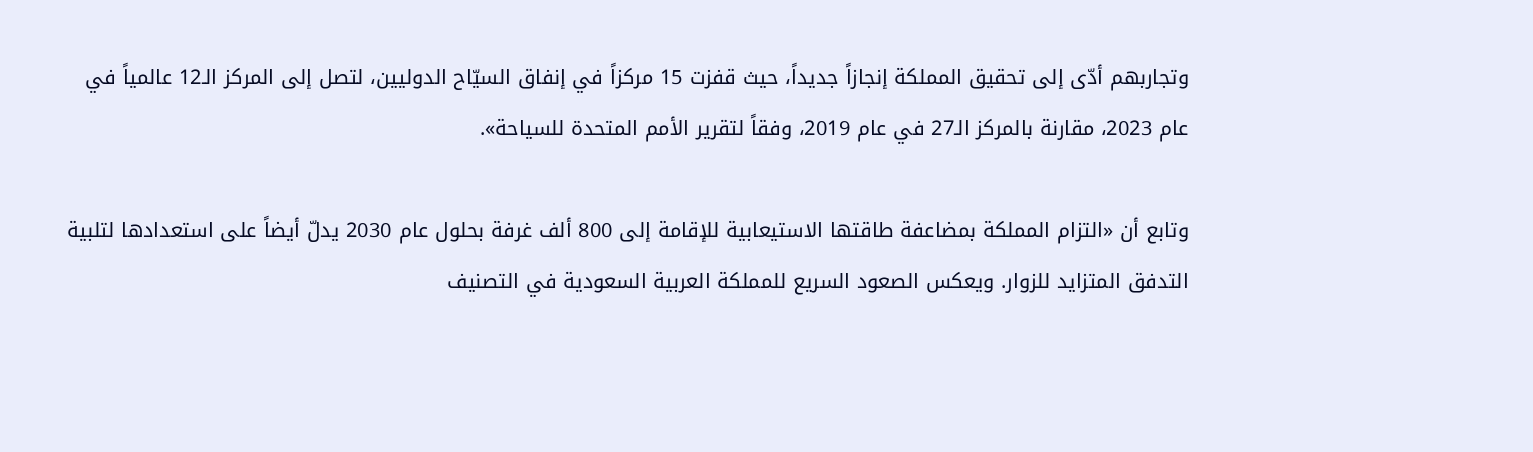وتجاربهم أدّى إلى تحقيق المملكة إنجازاً جديداً، حيث قفزت 15 مركزاً في إنفاق السيّاح الدوليين، لتصل إلى المركز الـ12 عالمياً في عام 2023، مقارنة بالمركز الـ27 في عام 2019، وفقاً لتقرير الأمم المتحدة للسياحة».

وتابع أن «التزام المملكة بمضاعفة طاقتها الاستيعابية للإقامة إلى 800 ألف غرفة بحلول عام 2030 يدلّ أيضاً على استعدادها لتلبية التدفق المتزايد للزوار. ويعكس الصعود السريع للمملكة العربية السعودية في التصنيف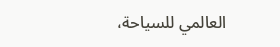العالمي للسياحة،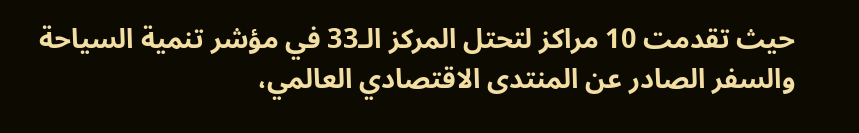حيث تقدمت 10 مراكز لتحتل المركز الـ33 في مؤشر تنمية السياحة والسفر الصادر عن المنتدى الاقتصادي العالمي،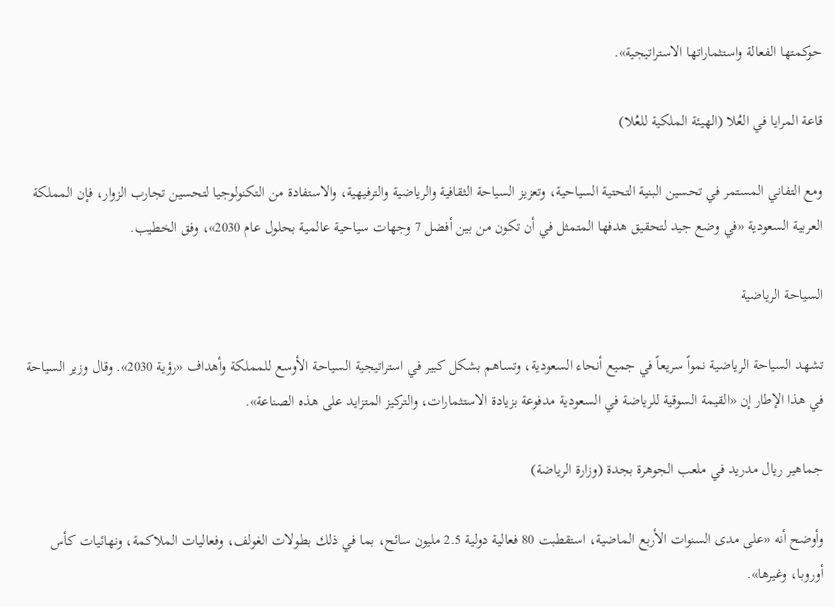حوكمتها الفعالة واستثماراتها الاستراتيجية».

قاعة المرايا في العُلا (الهيئة الملكية للعُلا)

ومع التفاني المستمر في تحسين البنية التحتية السياحية، وتعزيز السياحة الثقافية والرياضية والترفيهية، والاستفادة من التكنولوجيا لتحسين تجارب الزوار، فإن المملكة العربية السعودية «في وضع جيد لتحقيق هدفها المتمثل في أن تكون من بين أفضل 7 وجهات سياحية عالمية بحلول عام 2030»، وفق الخطيب.

السياحة الرياضية

تشهد السياحة الرياضية نمواً سريعاً في جميع أنحاء السعودية، وتساهم بشكل كبير في استراتيجية السياحة الأوسع للمملكة وأهداف «رؤية 2030». وقال وزير السياحة في هذا الإطار إن «القيمة السوقية للرياضة في السعودية مدفوعة بزيادة الاستثمارات، والتركيز المتزايد على هذه الصناعة».

جماهير ريال مدريد في ملعب الجوهرة بجدة (وزارة الرياضة)

وأوضح أنه «على مدى السنوات الأربع الماضية، استقطبت 80 فعالية دولية 2.5 مليون سائح، بما في ذلك بطولات الغولف، وفعاليات الملاكمة، ونهائيات كأس أوروبا، وغيرها».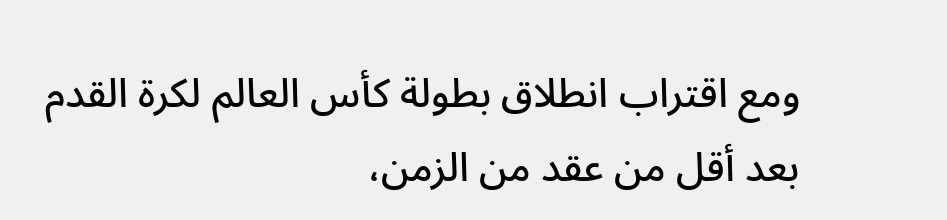ومع اقتراب انطلاق بطولة كأس العالم لكرة القدم بعد أقل من عقد من الزمن،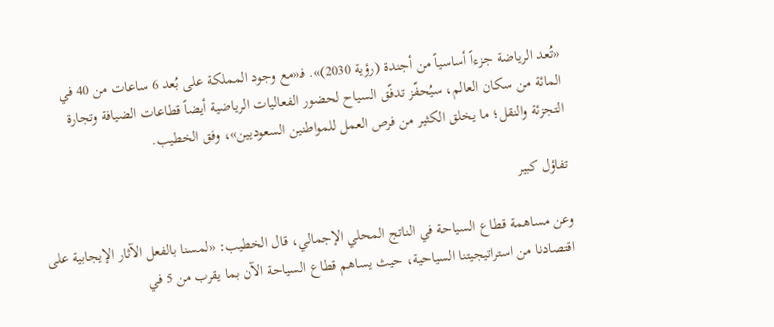«تُعد الرياضة جزءاً أساسياً من أجندة (رؤية 2030)». فـ«مع وجود المملكة على بُعد 6 ساعات من 40 في المائة من سكان العالم، سيُحفّز تدفّق السياح لحضور الفعاليات الرياضية أيضاً قطاعات الضيافة وتجارة التجزئة والنقل؛ ما يخلق الكثير من فرص العمل للمواطنين السعوديين»، وفق الخطيب.

تفاؤل كبير

وعن مساهمة قطاع السياحة في الناتج المحلي الإجمالي، قال الخطيب: «لمسنا بالفعل الآثار الإيجابية على اقتصادنا من استراتيجيتنا السياحية، حيث يساهم قطاع السياحة الآن بما يقرب من 5 في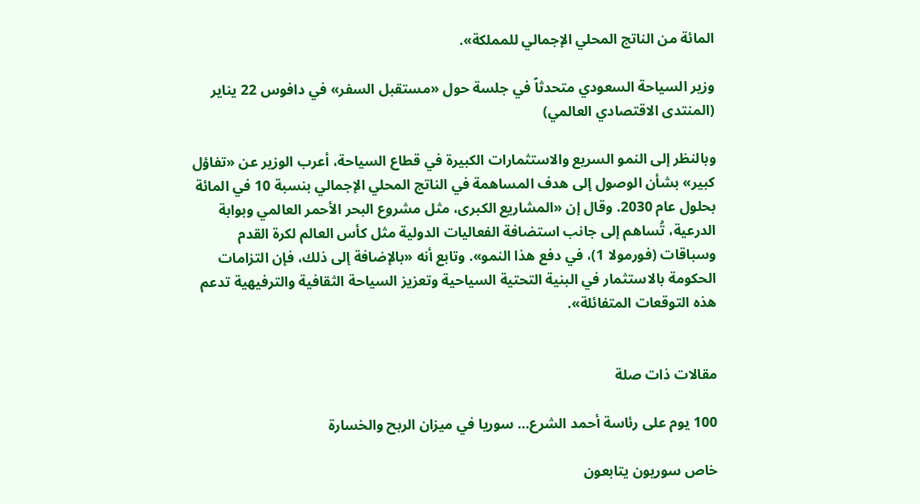المائة من الناتج المحلي الإجمالي للمملكة».

وزير السياحة السعودي متحدثاً في جلسة حول «مستقبل السفر» في دافوس 22 يناير (المنتدى الاقتصادي العالمي)

وبالنظر إلى النمو السريع والاستثمارات الكبيرة في قطاع السياحة، أعرب الوزير عن «تفاؤل كبير» بشأن الوصول إلى هدف المساهمة في الناتج المحلي الإجمالي بنسبة 10 في المائة بحلول عام 2030. وقال إن «المشاريع الكبرى، مثل مشروع البحر الأحمر العالمي وبوابة الدرعية، تُساهم إلى جانب استضافة الفعاليات الدولية مثل كأس العالم لكرة القدم وسباقات (فورمولا 1)، في دفع هذا النمو». وتابع أنه «بالإضافة إلى ذلك، فإن التزامات الحكومة بالاستثمار في البنية التحتية السياحية وتعزيز السياحة الثقافية والترفيهية تدعم هذه التوقعات المتفائلة».


مقالات ذات صلة

100 يوم على رئاسة أحمد الشرع... سوريا في ميزان الربح والخسارة

خاص سوريون يتابعون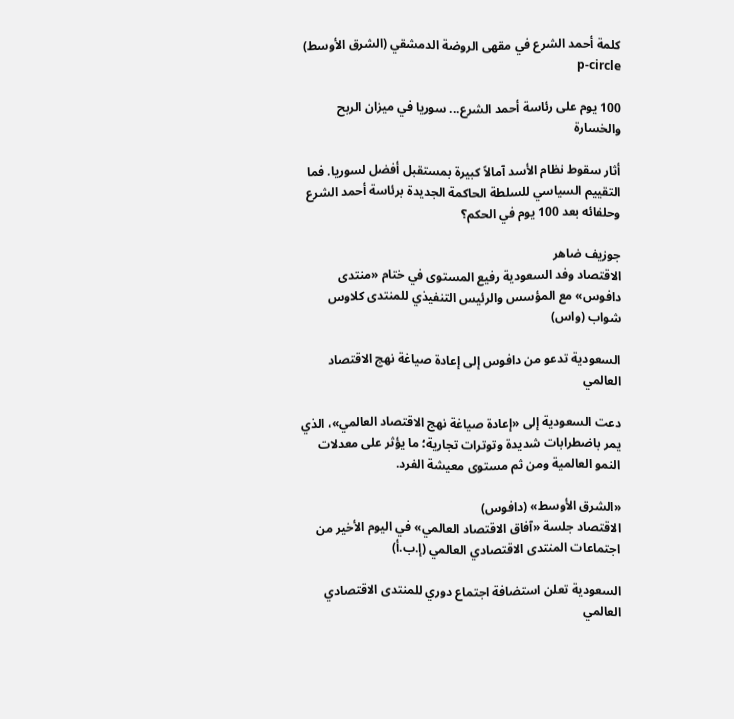كلمة أحمد الشرع في مقهى الروضة الدمشقي (الشرق الأوسط) p-circle

100 يوم على رئاسة أحمد الشرع... سوريا في ميزان الربح والخسارة

أثار سقوط نظام الأسد آمالاً كبيرة بمستقبل أفضل لسوريا. فما التقييم السياسي للسلطة الحاكمة الجديدة برئاسة أحمد الشرع وحلفائه بعد 100 يوم في الحكم؟

جوزيف ضاهر
الاقتصاد وفد السعودية رفيع المستوى في ختام «منتدى دافوس» مع المؤسس والرئيس التنفيذي للمنتدى كلاوس شواب (واس)

السعودية تدعو من دافوس إلى إعادة صياغة نهج الاقتصاد العالمي

دعت السعودية إلى «إعادة صياغة نهج الاقتصاد العالمي»، الذي يمر باضطرابات شديدة وتوترات تجارية؛ ما يؤثر على معدلات النمو العالمية ومن ثم مستوى معيشة الفرد.

«الشرق الأوسط» (دافوس)
الاقتصاد جلسة «آفاق الاقتصاد العالمي» في اليوم الأخير من اجتماعات المنتدى الاقتصادي العالمي (إ.ب.أ)

السعودية تعلن استضافة اجتماع دوري للمنتدى الاقتصادي العالمي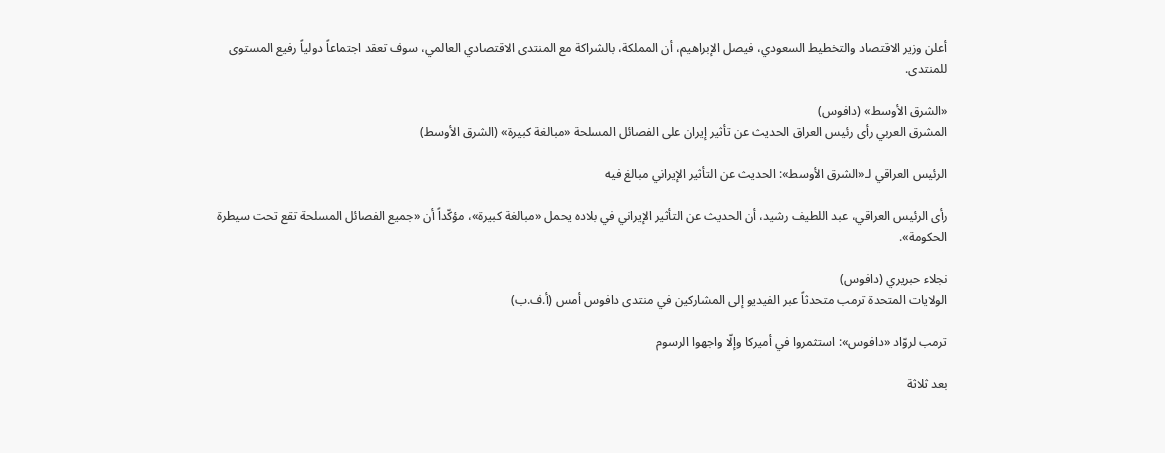أعلن وزير الاقتصاد والتخطيط السعودي، فيصل الإبراهيم، أن المملكة، بالشراكة مع المنتدى الاقتصادي العالمي، سوف تعقد اجتماعاً دولياً رفيع المستوى للمنتدى.

«الشرق الأوسط» (دافوس)
المشرق العربي رأى رئيس العراق الحديث عن تأثير إيران على الفصائل المسلحة «مبالغة كبيرة» (الشرق الأوسط)

الرئيس العراقي لـ«الشرق الأوسط»: الحديث عن التأثير الإيراني مبالغ فيه

رأى الرئيس العراقي، عبد اللطيف رشيد، أن الحديث عن التأثير الإيراني في بلاده يحمل «مبالغة كبيرة»، مؤكّداً أن «جميع الفصائل المسلحة تقع تحت سيطرة الحكومة».

نجلاء حبريري (دافوس)
الولايات المتحدة ترمب متحدثاً عبر الفيديو إلى المشاركين في منتدى دافوس أمس (أ.ف.ب)

ترمب لروّاد «دافوس»: استثمروا في أميركا وإلّا واجهوا الرسوم

بعد ثلاثة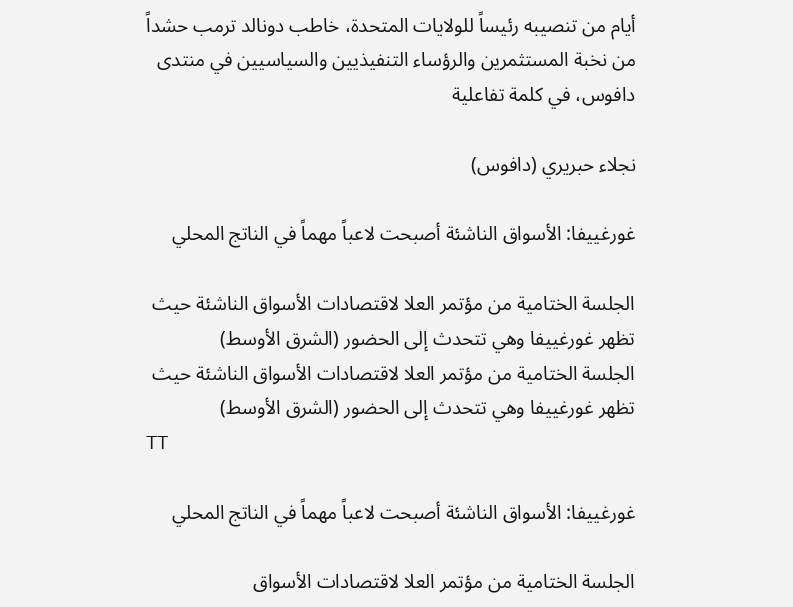أيام من تنصيبه رئيساً للولايات المتحدة، خاطب دونالد ترمب حشداً من نخبة المستثمرين والرؤساء التنفيذيين والسياسيين في منتدى دافوس، في كلمة تفاعلية

نجلاء حبريري (دافوس)

غورغييفا: الأسواق الناشئة أصبحت لاعباً مهماً في الناتج المحلي

الجلسة الختامية من مؤتمر العلا لاقتصادات الأسواق الناشئة حيث تظهر غورغييفا وهي تتحدث إلى الحضور (الشرق الأوسط)
الجلسة الختامية من مؤتمر العلا لاقتصادات الأسواق الناشئة حيث تظهر غورغييفا وهي تتحدث إلى الحضور (الشرق الأوسط)
TT

غورغييفا: الأسواق الناشئة أصبحت لاعباً مهماً في الناتج المحلي

الجلسة الختامية من مؤتمر العلا لاقتصادات الأسواق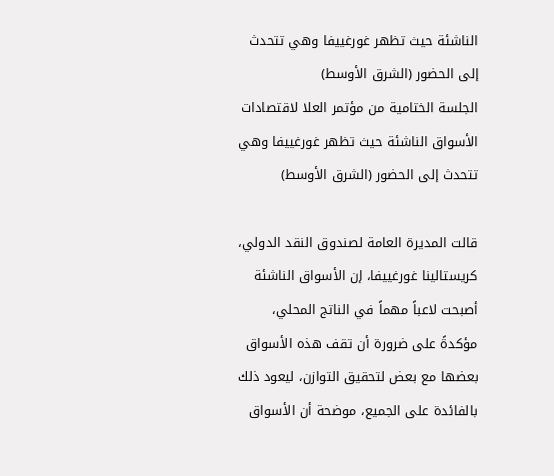الناشئة حيث تظهر غورغييفا وهي تتحدث إلى الحضور (الشرق الأوسط)
الجلسة الختامية من مؤتمر العلا لاقتصادات الأسواق الناشئة حيث تظهر غورغييفا وهي تتحدث إلى الحضور (الشرق الأوسط)

قالت المديرة العامة لصندوق النقد الدولي، كريستالينا غورغييفا، إن الأسواق الناشئة أصبحت لاعباً مهماً في الناتج المحلي، مؤكدةً على ضرورة أن تقف هذه الأسواق بعضها مع بعض لتحقيق التوازن، ليعود ذلك بالفائدة على الجميع، موضحة أن الأسواق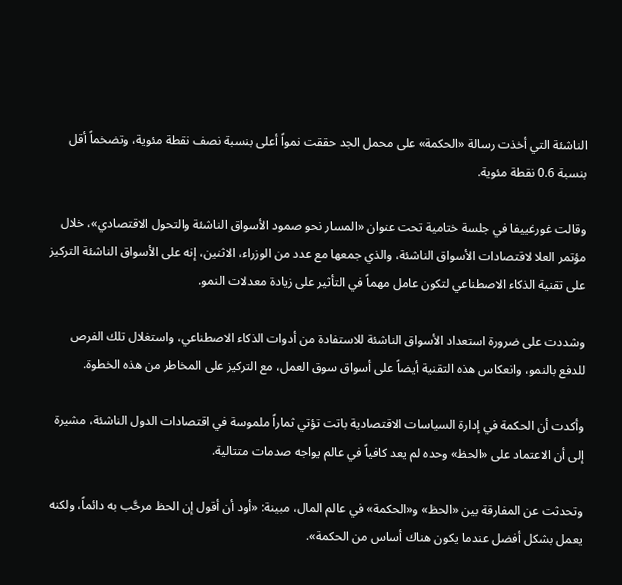الناشئة التي أخذت رسالة «الحكمة» على محمل الجد حققت نمواً أعلى بنسبة نصف نقطة مئوية، وتضخماً أقل بنسبة 0.6 نقطة مئوية.

وقالت غورغييفا في جلسة ختامية تحت عنوان «المسار نحو صمود الأسواق الناشئة والتحول الاقتصادي»، خلال مؤتمر العلا لاقتصادات الأسواق الناشئة، والذي جمعها مع عدد من الوزراء، الاثنين، إنه على الأسواق الناشئة التركيز على تقنية الذكاء الاصطناعي لتكون عامل مهماً في التأثير على زيادة معدلات النمو.

وشددت على ضرورة استعداد الأسواق الناشئة للاستفادة من أدوات الذكاء الاصطناعي، واستغلال تلك الفرص للدفع بالنمو، وانعكاس هذه التقنية أيضاً على أسواق سوق العمل، مع التركيز على المخاطر من هذه الخطوة.

وأكدت أن الحكمة في إدارة السياسات الاقتصادية باتت تؤتي ثماراً ملموسة في اقتصادات الدول الناشئة، مشيرة إلى أن الاعتماد على «الحظ» وحده لم يعد كافياً في عالم يواجه صدمات متتالية.

وتحدثت عن المفارقة بين «الحظ» و«الحكمة» في عالم المال، مبينة: «أود أن أقول إن الحظ مرحَّب به دائماً، ولكنه يعمل بشكل أفضل عندما يكون هناك أساس من الحكمة».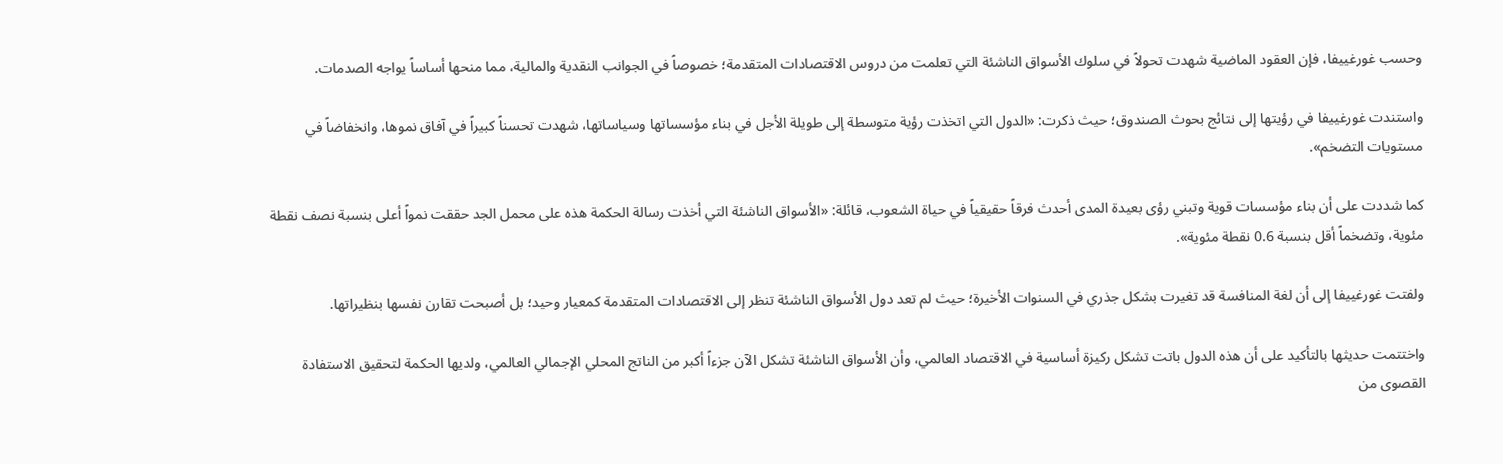وحسب غورغييفا، فإن العقود الماضية شهدت تحولاً في سلوك الأسواق الناشئة التي تعلمت من دروس الاقتصادات المتقدمة؛ خصوصاً في الجوانب النقدية والمالية، مما منحها أساساً يواجه الصدمات.

واستندت غورغييفا في رؤيتها إلى نتائج بحوث الصندوق؛ حيث ذكرت: «الدول التي اتخذت رؤية متوسطة إلى طويلة الأجل في بناء مؤسساتها وسياساتها، شهدت تحسناً كبيراً في آفاق نموها، وانخفاضاً في مستويات التضخم».

كما شددت على أن بناء مؤسسات قوية وتبني رؤى بعيدة المدى أحدث فرقاً حقيقياً في حياة الشعوب، قائلة: «الأسواق الناشئة التي أخذت رسالة الحكمة هذه على محمل الجد حققت نمواً أعلى بنسبة نصف نقطة مئوية، وتضخماً أقل بنسبة 0.6 نقطة مئوية».

ولفتت غورغييفا إلى أن لغة المنافسة قد تغيرت بشكل جذري في السنوات الأخيرة؛ حيث لم تعد دول الأسواق الناشئة تنظر إلى الاقتصادات المتقدمة كمعيار وحيد؛ بل أصبحت تقارن نفسها بنظيراتها.

واختتمت حديثها بالتأكيد على أن هذه الدول باتت تشكل ركيزة أساسية في الاقتصاد العالمي، وأن الأسواق الناشئة تشكل الآن جزءاً أكبر من الناتج المحلي الإجمالي العالمي، ولديها الحكمة لتحقيق الاستفادة القصوى من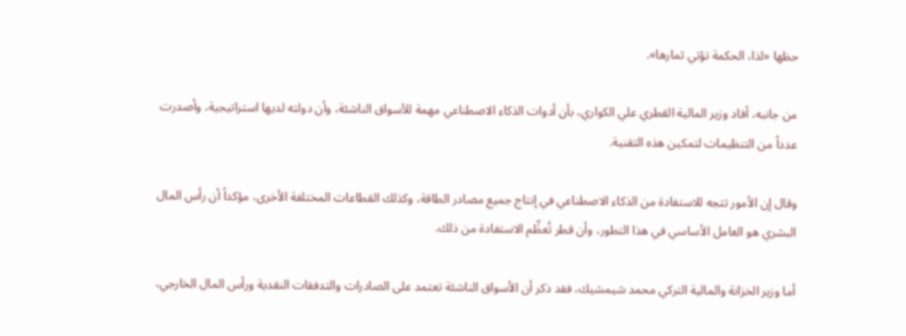حظها «لذا، الحكمة تؤتي ثمارها».

من جانبه، أفاد وزير المالية القطري علي الكواري، بأن أدوات الذكاء الاصطناعي مهمة للأسواق الناشئة، وأن دولته لديها استراتيجية، وأصدرت عدداً من التنظيمات لتمكين هذه التقنية.

وقال إن الأمور تتجه للاستفادة من الذكاء الاصطناعي في إنتاج جميع مصادر الطاقة، وكذلك القطاعات المختلفة الأخرى، مؤكداً أن رأس المال البشري هو العامل الأساسي في هذا التطور، وأن قطر تُعظِّم الاستفادة من ذلك.

أما وزير الخزانة والمالية التركي محمد شيمشيك، فقد ذكر أن الأسواق الناشئة تعتمد على الصادرات والتدفقات النقدية ورأس المال الخارجي،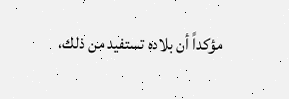مؤكداً أن بلاده تستفيد من ذلك،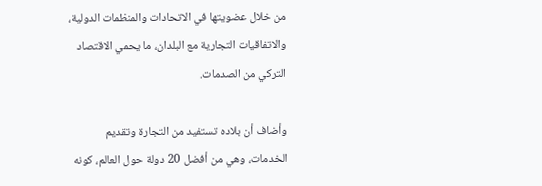من خلال عضويتها في الاتحادات والمنظمات الدولية، والاتفاقيات التجارية مع البلدان، ما يحمي الاقتصاد التركي من الصدمات.

وأضاف أن بلاده تستفيد من التجارة وتقديم الخدمات، وهي من أفضل 20 دولة حول العالم، كونه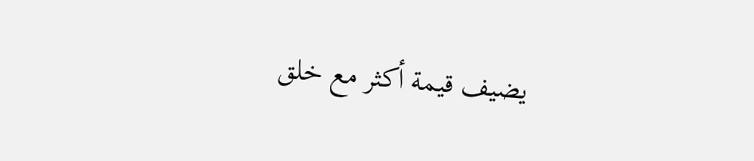يضيف قيمة أكثر مع خلق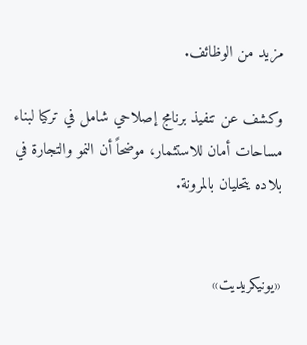مزيد من الوظائف.

وكشف عن تنفيذ برنامج إصلاحي شامل في تركيا لبناء مساحات أمان للاستثمار، موضحاً أن النمو والتجارة في بلاده يتحليان بالمرونة.


«يونيكريديت»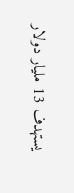يستهدف 13 مليار دولار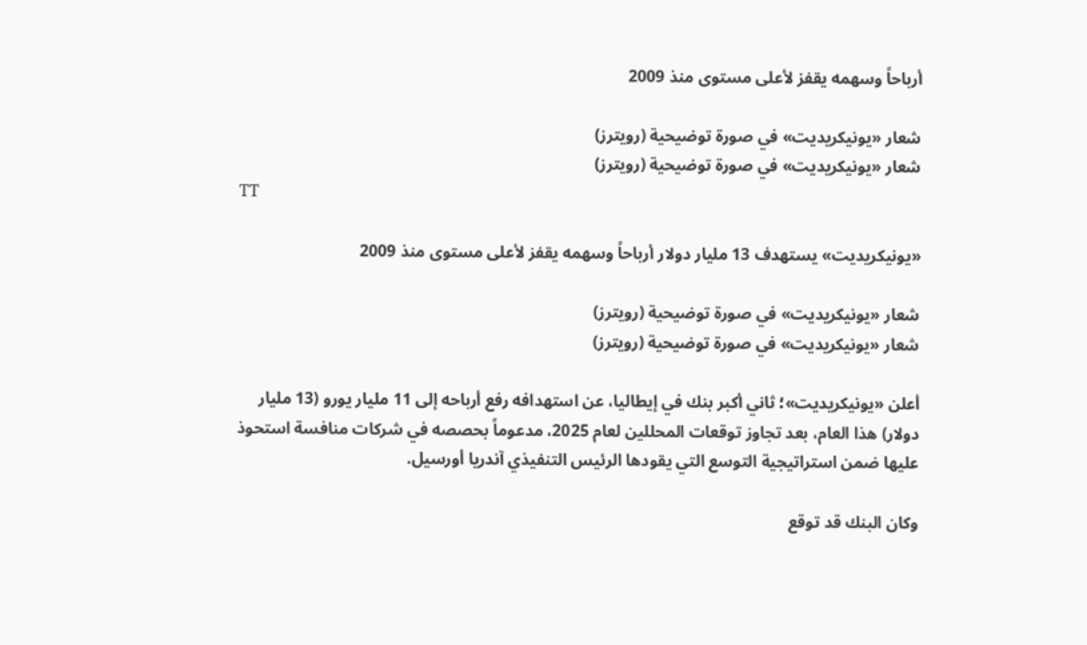أرباحاً وسهمه يقفز لأعلى مستوى منذ 2009

شعار «يونيكريديت» في صورة توضيحية (رويترز)
شعار «يونيكريديت» في صورة توضيحية (رويترز)
TT

«يونيكريديت» يستهدف 13 مليار دولار أرباحاً وسهمه يقفز لأعلى مستوى منذ 2009

شعار «يونيكريديت» في صورة توضيحية (رويترز)
شعار «يونيكريديت» في صورة توضيحية (رويترز)

أعلن «يونيكريديت»؛ ثاني أكبر بنك في إيطاليا، عن استهدافه رفع أرباحه إلى 11 مليار يورو (13 مليار دولار) هذا العام، بعد تجاوز توقعات المحللين لعام 2025، مدعوماً بحصصه في شركات منافسة استحوذ عليها ضمن استراتيجية التوسع التي يقودها الرئيس التنفيذي آندريا أورسيل.

وكان البنك قد توقع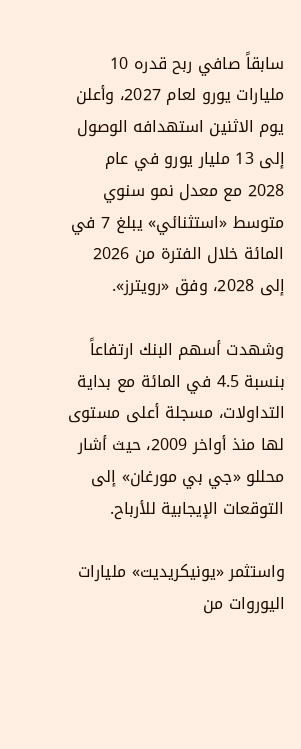سابقاً صافي ربح قدره 10 مليارات يورو لعام 2027، وأعلن يوم الاثنين استهدافه الوصول إلى 13 مليار يورو في عام 2028 مع معدل نمو سنوي متوسط «استثنائي» يبلغ 7 في المائة خلال الفترة من 2026 إلى 2028، وفق «رويترز».

وشهدت أسهم البنك ارتفاعاً بنسبة 4.5 في المائة مع بداية التداولات، مسجلة أعلى مستوى لها منذ أواخر 2009، حيث أشار محللو «جي بي مورغان» إلى التوقعات الإيجابية للأرباح.

واستثمر «يونيكريديت» مليارات اليوروات من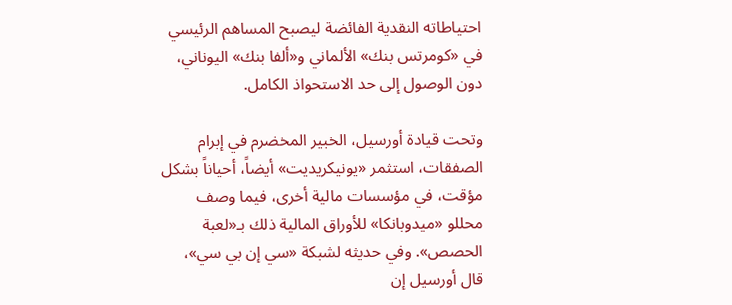احتياطاته النقدية الفائضة ليصبح المساهم الرئيسي في «كومرتس بنك» الألماني و«ألفا بنك» اليوناني، دون الوصول إلى حد الاستحواذ الكامل.

وتحت قيادة أورسيل، الخبير المخضرم في إبرام الصفقات، استثمر «يونيكريديت» أيضاً، أحياناً بشكل مؤقت، في مؤسسات مالية أخرى، فيما وصف محللو «ميدوبانكا» للأوراق المالية ذلك بـ«لعبة الحصص». وفي حديثه لشبكة «سي إن بي سي»، قال أورسيل إن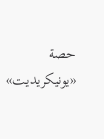حصة «يونيكريديت»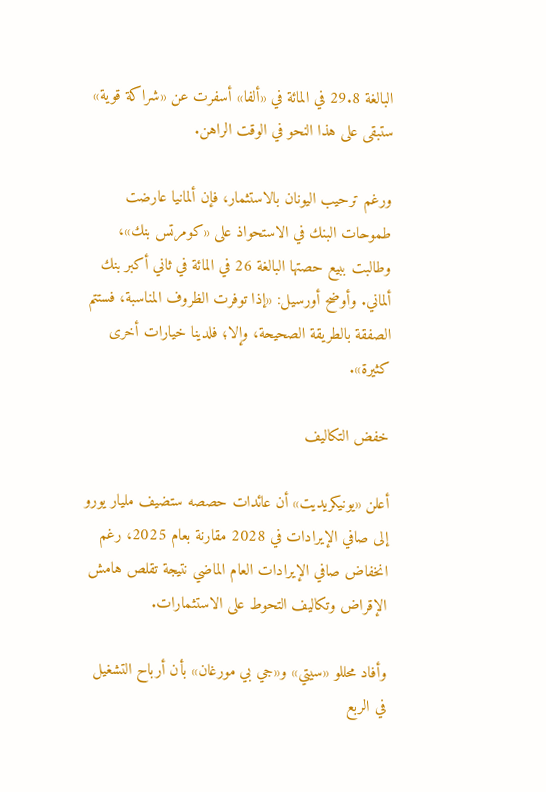البالغة 29.8 في المائة في «ألفا» أسفرت عن «شراكة قوية» ستبقى على هذا النحو في الوقت الراهن.

ورغم ترحيب اليونان بالاستثمار، فإن ألمانيا عارضت طموحات البنك في الاستحواذ على «كومرتس بنك»، وطالبت ببيع حصتها البالغة 26 في المائة في ثاني أكبر بنك ألماني. وأوضح أورسيل: «إذا توفرت الظروف المناسبة، فستتم الصفقة بالطريقة الصحيحة، وإلا؛ فلدينا خيارات أخرى كثيرة».

خفض التكاليف

أعلن «يونيكريديت» أن عائدات حصصه ستضيف مليار يورو إلى صافي الإيرادات في 2028 مقارنة بعام 2025، رغم انخفاض صافي الإيرادات العام الماضي نتيجة تقلص هامش الإقراض وتكاليف التحوط على الاستثمارات.

وأفاد محللو «سيتي» و«جي بي مورغان» بأن أرباح التشغيل في الربع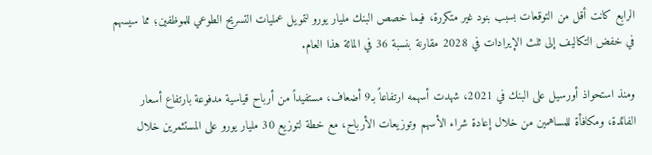الرابع كانت أقل من التوقعات بسبب بنود غير متكررة، فيما خصص البنك مليار يورو لتمويل عمليات التسريح الطوعي للموظفين؛ مما سيسهم في خفض التكاليف إلى ثلث الإيرادات في 2028 مقارنة بنسبة 36 في المائة هذا العام.

ومنذ استحواذ أورسيل على البنك في 2021، شهدت أسهمه ارتفاعاً بـ9 أضعاف، مستفيداً من أرباح قياسية مدفوعة بارتفاع أسعار الفائدة، ومكافأة للمساهمين من خلال إعادة شراء الأسهم وتوزيعات الأرباح، مع خطة لتوزيع 30 مليار يورو على المستثمرين خلال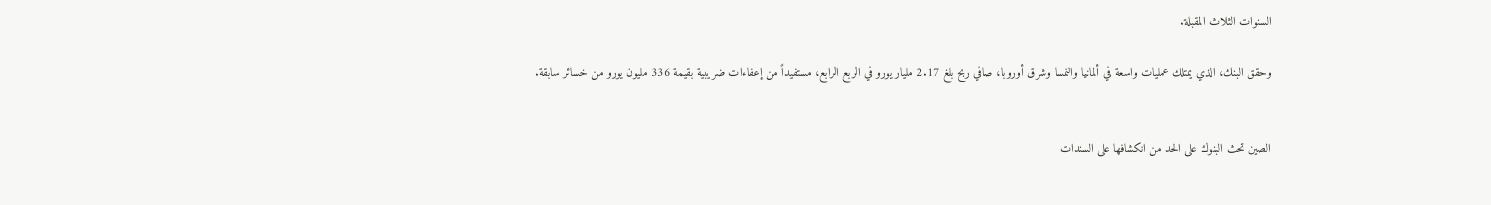السنوات الثلاث المقبلة.

وحقق البنك، الذي يمتلك عمليات واسعة في ألمانيا والنمسا وشرق أوروبا، صافي ربح بلغ 2.17 مليار يورو في الربع الرابع، مستفيداً من إعفاءات ضريبية بقيمة 336 مليون يورو من خسائر سابقة.


الصين تحث البنوك على الحد من انكشافها على السندات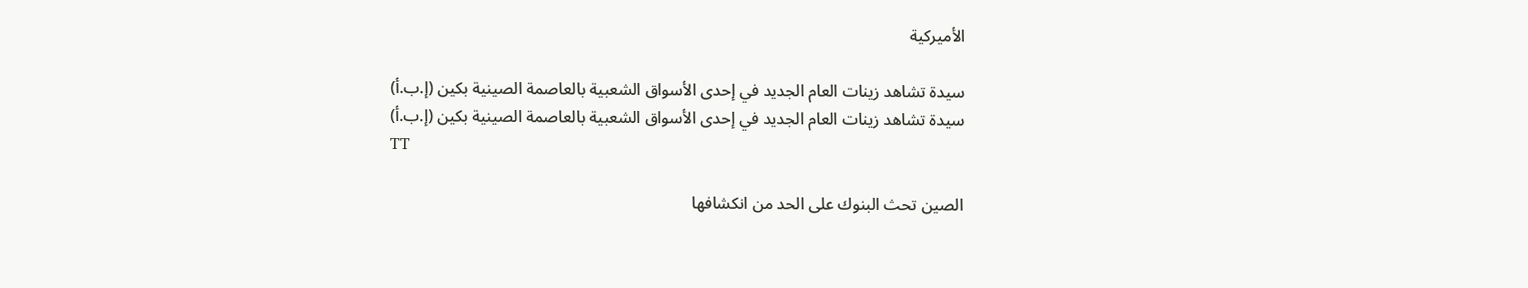الأميركية

سيدة تشاهد زينات العام الجديد في إحدى الأسواق الشعبية بالعاصمة الصينية بكين (إ.ب.أ)
سيدة تشاهد زينات العام الجديد في إحدى الأسواق الشعبية بالعاصمة الصينية بكين (إ.ب.أ)
TT

الصين تحث البنوك على الحد من انكشافها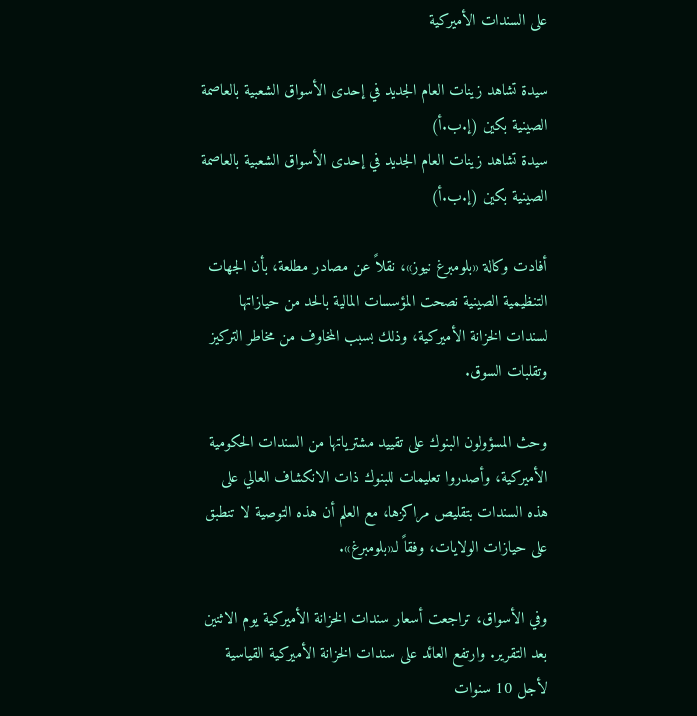على السندات الأميركية

سيدة تشاهد زينات العام الجديد في إحدى الأسواق الشعبية بالعاصمة الصينية بكين (إ.ب.أ)
سيدة تشاهد زينات العام الجديد في إحدى الأسواق الشعبية بالعاصمة الصينية بكين (إ.ب.أ)

أفادت وكالة «بلومبرغ نيوز»، نقلاً عن مصادر مطلعة، بأن الجهات التنظيمية الصينية نصحت المؤسسات المالية بالحد من حيازاتها لسندات الخزانة الأميركية، وذلك بسبب المخاوف من مخاطر التركيز وتقلبات السوق.

وحث المسؤولون البنوك على تقييد مشترياتها من السندات الحكومية الأميركية، وأصدروا تعليمات للبنوك ذات الانكشاف العالي على هذه السندات بتقليص مراكزها، مع العلم أن هذه التوصية لا تنطبق على حيازات الولايات، وفقاً لـ«بلومبرغ».

وفي الأسواق، تراجعت أسعار سندات الخزانة الأميركية يوم الاثنين بعد التقرير. وارتفع العائد على سندات الخزانة الأميركية القياسية لأجل 10 سنوات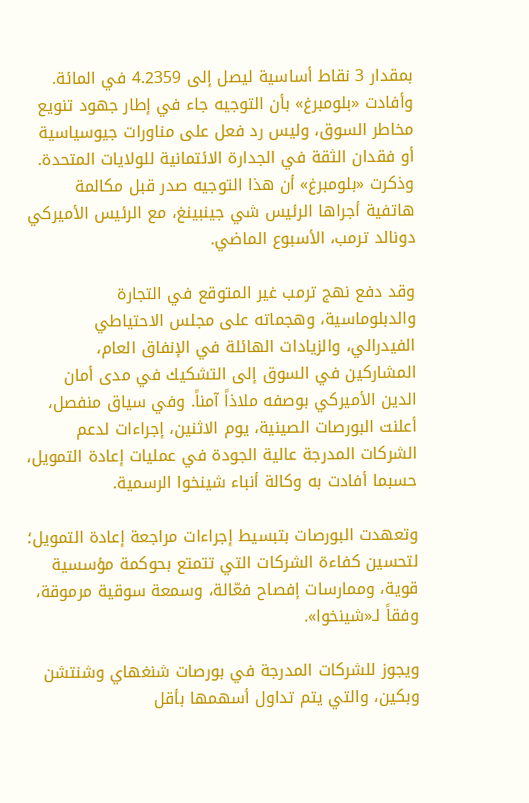بمقدار 3 نقاط أساسية ليصل إلى 4.2359 في المائة. وأفادت «بلومبرغ» بأن التوجيه جاء في إطار جهود تنويع مخاطر السوق، وليس رد فعل على مناورات جيوسياسية أو فقدان الثقة في الجدارة الائتمانية للولايات المتحدة. وذكرت «بلومبرغ» أن هذا التوجيه صدر قبل مكالمة هاتفية أجراها الرئيس شي جينبينغ، مع الرئيس الأميركي دونالد ترمب، الأسبوع الماضي.

وقد دفع نهج ترمب غير المتوقع في التجارة والدبلوماسية، وهجماته على مجلس الاحتياطي الفيدرالي، والزيادات الهائلة في الإنفاق العام، المشاركين في السوق إلى التشكيك في مدى أمان الدين الأميركي بوصفه ملاذاً آمناً. وفي سياق منفصل، أعلنت البورصات الصينية، يوم الاثنين، إجراءات لدعم الشركات المدرجة عالية الجودة في عمليات إعادة التمويل، حسبما أفادت به وكالة أنباء شينخوا الرسمية.

وتعهدت البورصات بتبسيط إجراءات مراجعة إعادة التمويل؛ لتحسين كفاءة الشركات التي تتمتع بحوكمة مؤسسية قوية، وممارسات إفصاح فعّالة، وسمعة سوقية مرموقة، وفقاً لـ«شينخوا».

ويجوز للشركات المدرجة في بورصات شنغهاي وشنتشن وبكين، والتي يتم تداول أسهمها بأقل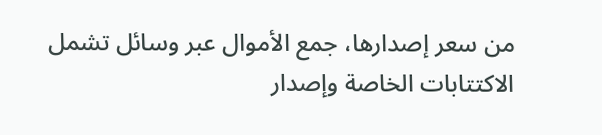من سعر إصدارها، جمع الأموال عبر وسائل تشمل الاكتتابات الخاصة وإصدار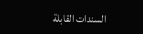السندات القابلة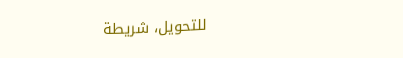للتحويل، شريطة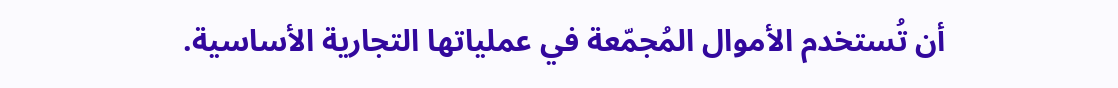أن تُستخدم الأموال المُجمّعة في عملياتها التجارية الأساسية.